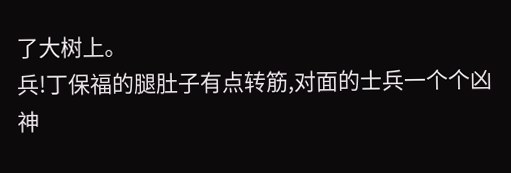了大树上。
兵!丁保福的腿肚子有点转筋,对面的士兵一个个凶神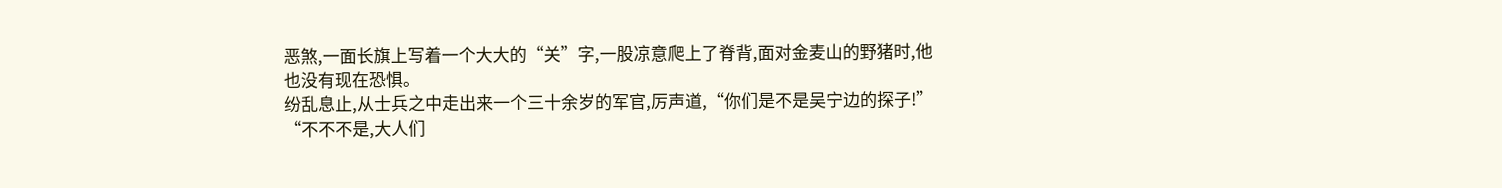恶煞,一面长旗上写着一个大大的“关”字,一股凉意爬上了脊背,面对金麦山的野猪时,他也没有现在恐惧。
纷乱息止,从士兵之中走出来一个三十余岁的军官,厉声道,“你们是不是吴宁边的探子!”
“不不不是,大人们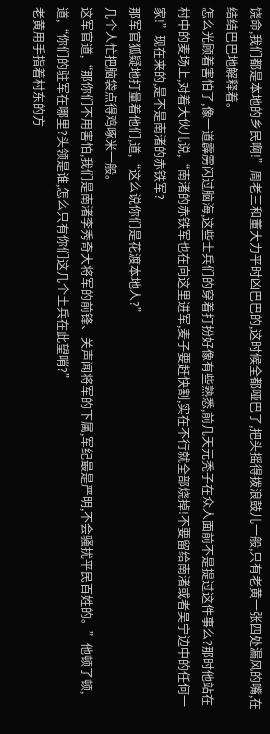饶命,我们都是本地的乡民啊!”周老三和董大力平时凶巴巴的,这时候全都哑巴了,把头摇得拨浪鼓儿一般,只有老黄一张四处漏风的嘴,在结结巴巴地解释着。
怎么光顾着害怕了,像一道霹雳闪过脑海,这些士兵们的穿着打扮好像有些熟悉,前几天元秃子在众人面前不是提过这件事么?那时他站在村中的麦场上,对着大伙儿说,“南渚的赤铁军也在向这里进军,麦子要赶快割,实在不行就全部烧掉!不要留给南渚或者吴宁边中的任何一家!”现在来的,是不是南渚的赤铁军?
那军官狐疑地打量着他们,道,“这么说你们是花渡本地人?”
几个人忙把脑袋点得鸡啄米一般。
这军官道,“那你们不用害怕,我们是南渚李秀奇大将军的前锋、关声闻将军的下属,军纪最是严明,不会骚扰平民百姓的。”他顿了顿,道,“你们的驻军在哪里?头领是谁,怎么只有你们这几个土兵在此望哨?”
老黄用手指着村东的方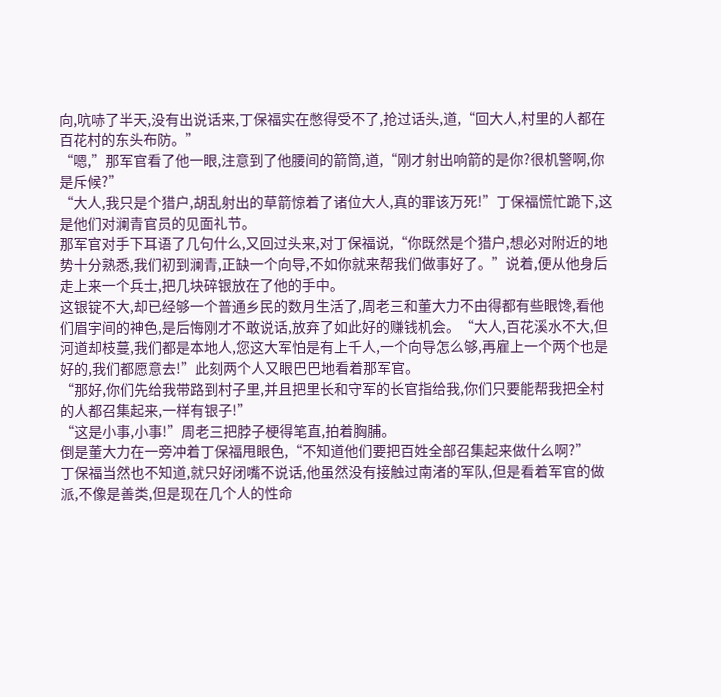向,吭哧了半天,没有出说话来,丁保福实在憋得受不了,抢过话头,道,“回大人,村里的人都在百花村的东头布防。”
“嗯,”那军官看了他一眼,注意到了他腰间的箭筒,道,“刚才射出响箭的是你?很机警啊,你是斥候?”
“大人,我只是个猎户,胡乱射出的草箭惊着了诸位大人,真的罪该万死!”丁保福慌忙跪下,这是他们对澜青官员的见面礼节。
那军官对手下耳语了几句什么,又回过头来,对丁保福说,“你既然是个猎户,想必对附近的地势十分熟悉,我们初到澜青,正缺一个向导,不如你就来帮我们做事好了。”说着,便从他身后走上来一个兵士,把几块碎银放在了他的手中。
这银锭不大,却已经够一个普通乡民的数月生活了,周老三和董大力不由得都有些眼馋,看他们眉宇间的神色,是后悔刚才不敢说话,放弃了如此好的赚钱机会。“大人,百花溪水不大,但河道却枝蔓,我们都是本地人,您这大军怕是有上千人,一个向导怎么够,再雇上一个两个也是好的,我们都愿意去!”此刻两个人又眼巴巴地看着那军官。
“那好,你们先给我带路到村子里,并且把里长和守军的长官指给我,你们只要能帮我把全村的人都召集起来,一样有银子!”
“这是小事,小事!”周老三把脖子梗得笔直,拍着胸脯。
倒是董大力在一旁冲着丁保福甩眼色,“不知道他们要把百姓全部召集起来做什么啊?”
丁保福当然也不知道,就只好闭嘴不说话,他虽然没有接触过南渚的军队,但是看着军官的做派,不像是善类,但是现在几个人的性命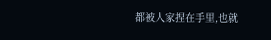都被人家捏在手里,也就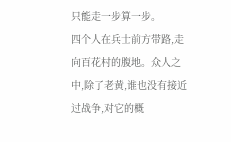只能走一步算一步。
四个人在兵士前方带路,走向百花村的腹地。众人之中,除了老黄,谁也没有接近过战争,对它的概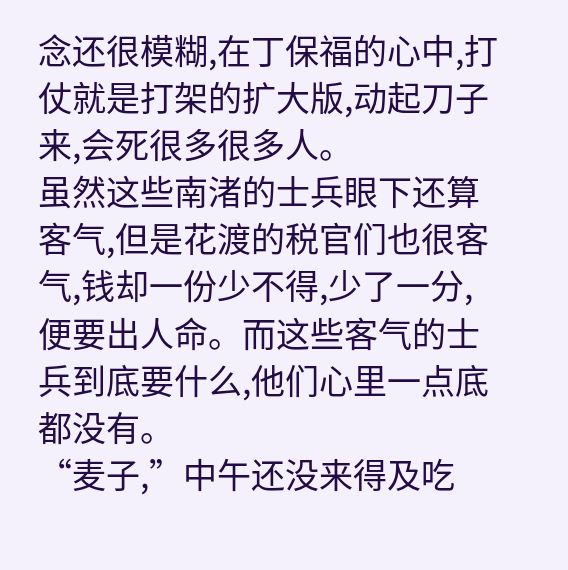念还很模糊,在丁保福的心中,打仗就是打架的扩大版,动起刀子来,会死很多很多人。
虽然这些南渚的士兵眼下还算客气,但是花渡的税官们也很客气,钱却一份少不得,少了一分,便要出人命。而这些客气的士兵到底要什么,他们心里一点底都没有。
“麦子,”中午还没来得及吃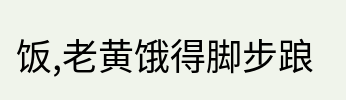饭,老黄饿得脚步踉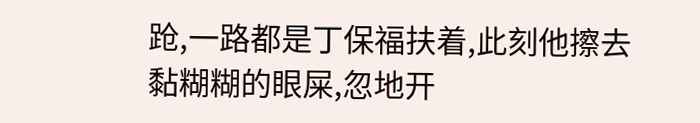跄,一路都是丁保福扶着,此刻他擦去黏糊糊的眼屎,忽地开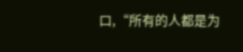口,“所有的人都是为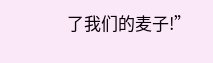了我们的麦子!”